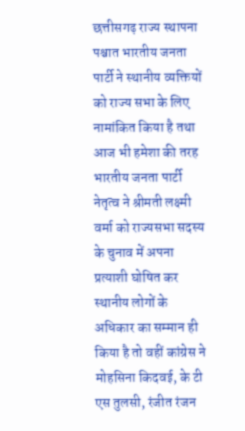छत्तीसगढ़ राज्य स्थापना पश्चात भारतीय जनता पार्टी ने स्थानीय व्यक्तियों को राज्य सभा के लिए नामांकित किया है तथा आज भी हमेशा की तरह भारतीय जनता पार्टी नेतृत्व ने श्रीमती लक्ष्मी वर्मा को राज्यसभा सदस्य के चुनाव में अपना प्रत्याशी घोषित कर स्थानीय लोगों के अधिकार का सम्मान ही किया है तो वहीं कांग्रेस ने मोहसिना किदवई, के टी एस तुलसी, रंजीत रंजन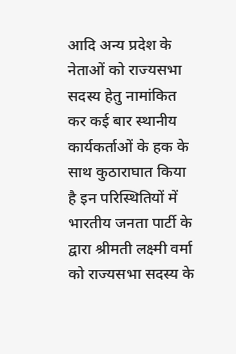आदि अन्य प्रदेश के नेताओं को राज्यसभा सदस्य हेतु नामांकित कर कई बार स्थानीय कार्यकर्ताओं के हक के साथ कुठाराघात किया है इन परिस्थितियों में भारतीय जनता पार्टी के द्वारा श्रीमती लक्ष्मी वर्मा को राज्यसभा सदस्य के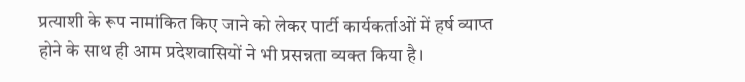प्रत्याशी के रूप नामांकित किए जाने को लेकर पार्टी कार्यकर्ताओं में हर्ष व्याप्त होने के साथ ही आम प्रदेशवासियों ने भी प्रसन्नता व्यक्त किया है।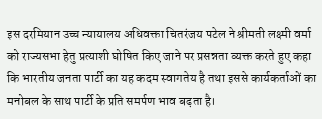इस दरमियान उच्च न्यायालय अधिवक्ता चितरंजय पटेल ने श्रीमती लक्ष्मी वर्मा को राज्यसभा हेतु प्रत्याशी घोषित किए जाने पर प्रसन्नता व्यक्त करते हुए कहा कि भारतीय जनता पार्टी का यह कदम स्वागतेय है तथा इससे कार्यकर्ताओं का मनोबल के साथ पार्टी के प्रति समर्पण भाव बढ़ता है।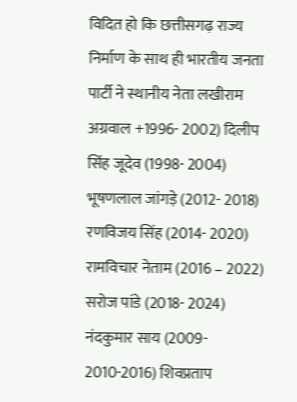विदित हो कि छत्तीसगढ़ राज्य निर्माण के साथ ही भारतीय जनता पार्टी ने स्थानीय नेता लखीराम अग्रवाल +1996- 2002) दिलीप सिंह जूदेव (1998- 2004) भूषणलाल जांगड़े (2012- 2018) रणविजय सिंह (2014- 2020) रामविचार नेताम (2016 – 2022) सरोज पांडे (2018- 2024) नंदकुमार साय (2009- 2010-2016) शिवप्रताप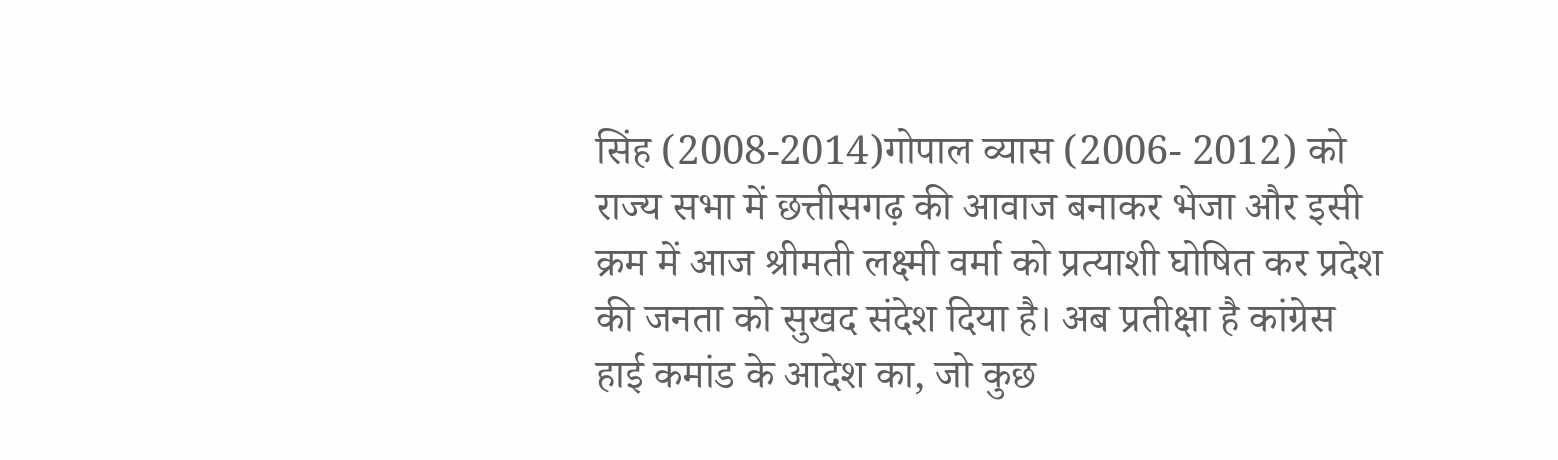सिंह (2008-2014)गोपाल व्यास (2006- 2012) को राज्य सभा में छत्तीसगढ़ की आवाज बनाकर भेजा और इसी क्रम में आज श्रीमती लक्ष्मी वर्मा को प्रत्याशी घोषित कर प्रदेश की जनता को सुखद संदेश दिया है। अब प्रतीक्षा है कांग्रेस हाई कमांड के आदेश का, जो कुछ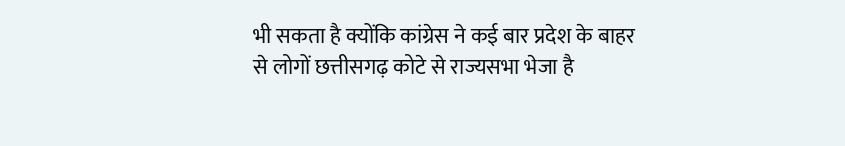भी सकता है क्योंकि कांग्रेस ने कई बार प्रदेश के बाहर से लोगों छत्तीसगढ़ कोटे से राज्यसभा भेजा है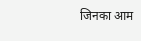जिनका आम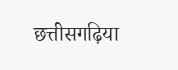छत्तीसगढ़िया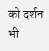को दर्शन भी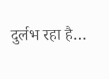दुर्लभ रहा है…